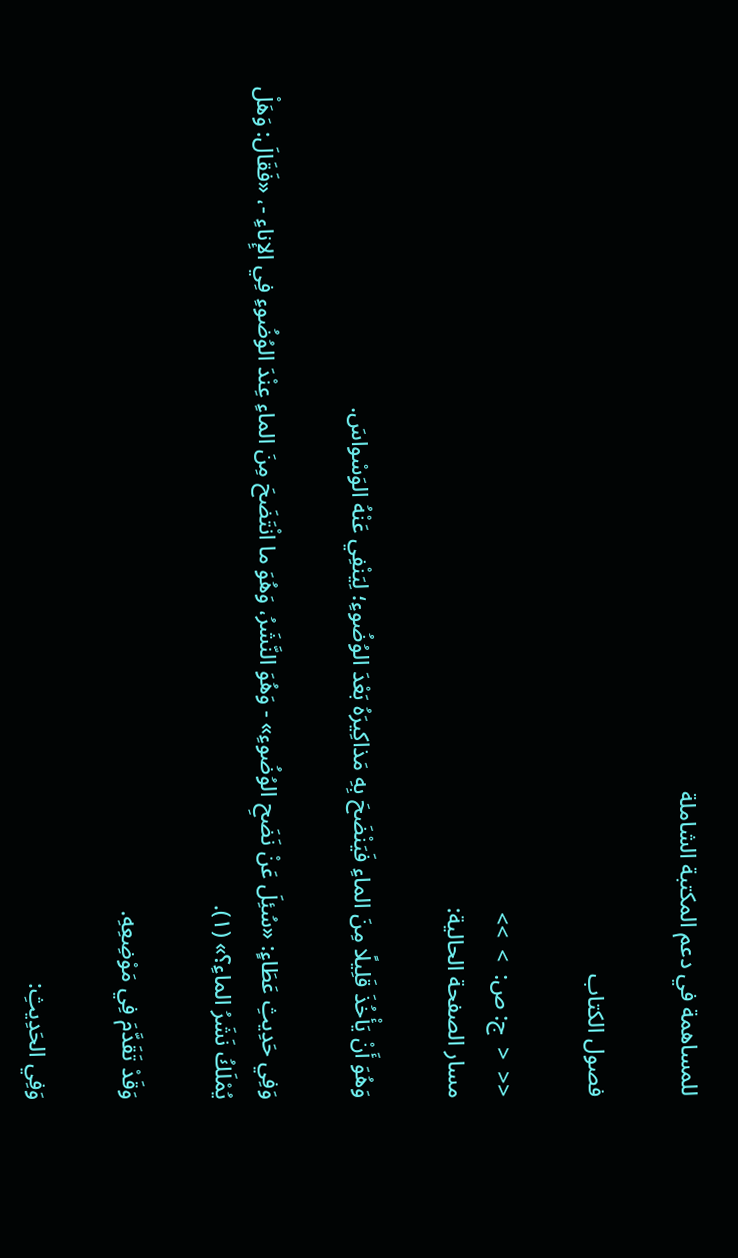للمساهمة في دعم المكتبة الشاملة

فصول الكتاب

<<  <  ج: ص:  >  >>
مسار الصفحة الحالية:

وَهُوَ أَنْ يَأْخُذَ قَلِيلًا مِنَ الماءِ فَيَنْضَحَ بِهِ مَذاكِيرَهُ بَعْدَ الوُضُوءِ؛ لِيَنْفِي عَنْهُ الوَسْواسَ.

وَفِي حَدِيثِ عَطَاءٍ: «سُئِلَ عَنْ نَضَحِ الوُضُوءِ» - وَهُوَ النَّشَرُ، وَهُوَ ما انْتَضَحَ مِنَ الماءِ عِنْدَ الوُضُوءِ فِي الإِناءِ -، «فَقَالَ: وَهَلْ يُمْلَكُ نَشَرُ الماءِ؟» (١).

وَقَدْ تَقَدَّمَ فِي مَوْضِعِهِ.

وَفِي الحَدِيثِ: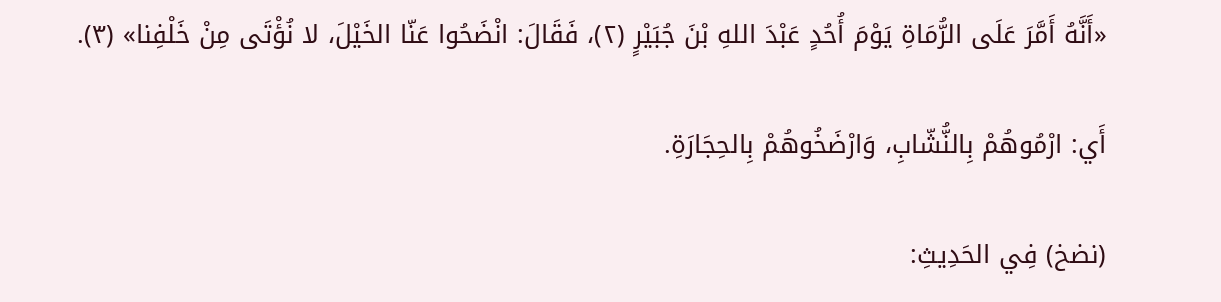«أَنَّهُ أَمَّرَ عَلَى الرُّمَاةِ يَوْمَ أُحُدٍ عَبْدَ اللهِ بْنَ جُبَيْرٍ (٢)، فَقَالَ: انْضَحُوا عَنّا الخَيْلَ، لا نُؤْتَى مِنْ خَلْفِنا» (٣).

أَي: ارْمُوهُمْ بِالنُّشّابِ، وَارْضَخُوهُمْ بِالحِجَارَةِ.

(نضخ) فِي الحَدِيثِ: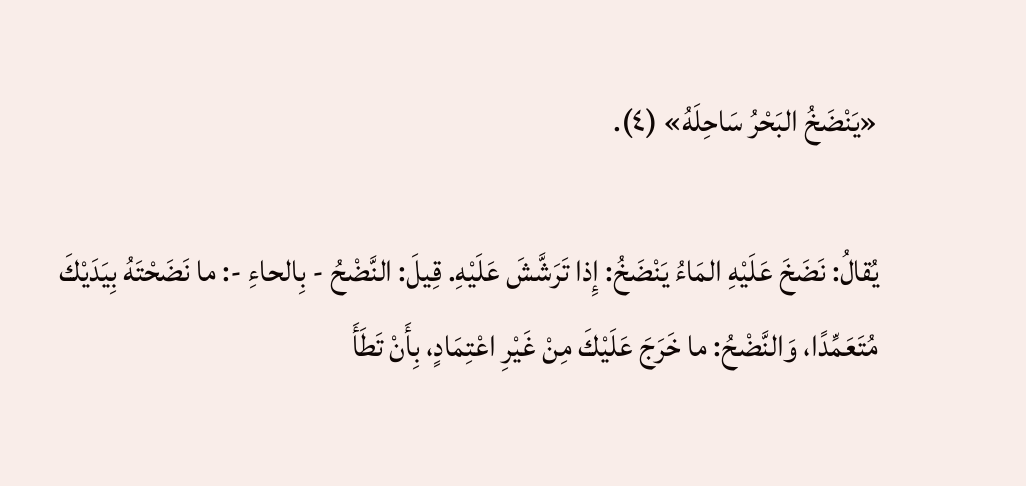«يَنْضَخُ البَحْرُ سَاحِلَهُ» (٤).

يُقالُ: نَضَخَ عَلَيْهِ المَاءُ يَنْضَخُ: إِذا تَرَشَّشَ عَلَيْهِ. قِيلَ: النَّضْحُ - بِالحاءِ -: ما نَضَحْتَهُ بِيَدَيْكَ مُتَعَمِّدًا، وَالنَّضْحُ: ما خَرَجَ عَلَيْكَ مِنْ غَيْرِ اعْتِمَادٍ، بِأَنْ تَطَأَ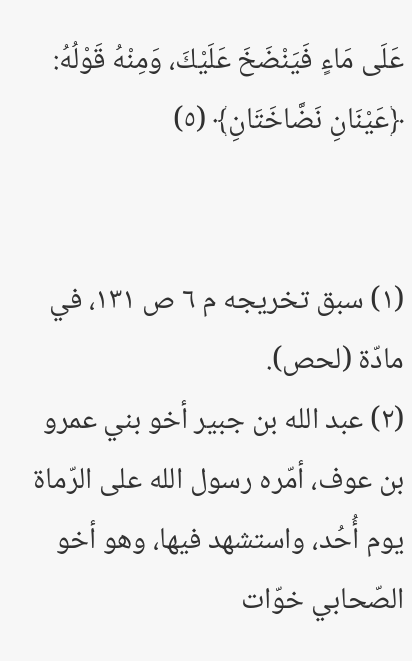عَلَى مَاءٍ فَيَنْضَخَ عَلَيْكَ، وَمِنْهُ قَوْلُهُ: ﴿عَيْنَانِ نَضَّاخَتَانِ﴾ (٥)


(١) سبق تخريجه م ٦ ص ١٣١، في مادّة (لحص).
(٢) عبد الله بن جبير أخو بني عمرو بن عوف، أمّره رسول الله على الرّماة يوم أُحُد، واستشهد فيها، وهو أخو الصّحابي خوّات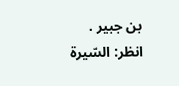بن جبير .
انظر: السّيرة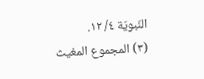النّبويّة ٤/ ١٢.
(٣) المجموع المغيث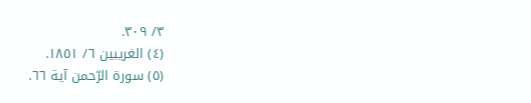٣/ ٣٠٩.
(٤) الغريبين ٦/ ١٨٥١.
(٥) سورة الرّحمن آية ٦٦.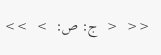<<  <  ج: ص:  >  >>